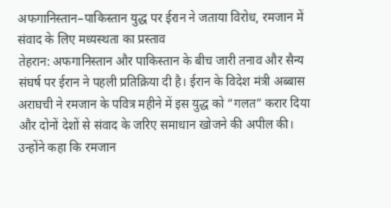अफगानिस्तान–पाकिस्तान युद्ध पर ईरान ने जताया विरोध, रमजान में संवाद के लिए मध्यस्थता का प्रस्ताव
तेहरान: अफगानिस्तान और पाकिस्तान के बीच जारी तनाव और सैन्य संघर्ष पर ईरान ने पहली प्रतिक्रिया दी है। ईरान के विदेश मंत्री अब्बास अराघची ने रमजान के पवित्र महीने में इस युद्ध को “गलत” करार दिया और दोनों देशों से संवाद के जरिए समाधान खोजने की अपील की। उन्होंने कहा कि रमजान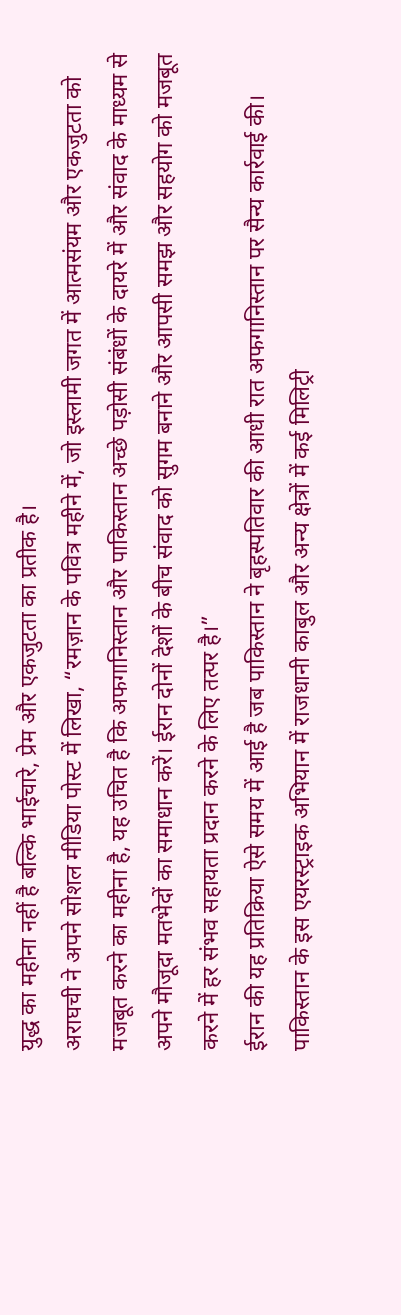युद्ध का महीना नहीं है बल्कि भाईचारे, प्रेम और एकजुटता का प्रतीक है।
अराघची ने अपने सोशल मीडिया पोस्ट में लिखा, “रमज़ान के पवित्र महीने में, जो इस्लामी जगत में आत्मसंयम और एकजुटता को मजबूत करने का महीना है, यह उचित है कि अफगानिस्तान और पाकिस्तान अच्छे पड़ोसी संबंधों के दायरे में और संवाद के माध्यम से अपने मौजूदा मतभेदों का समाधान करें। ईरान दोनों देशों के बीच संवाद को सुगम बनाने और आपसी समझ और सहयोग को मजबूत करने में हर संभव सहायता प्रदान करने के लिए तत्पर है।”
ईरान की यह प्रतिक्रिया ऐसे समय में आई है जब पाकिस्तान ने बृहस्पतिवार की आधी रात अफगानिस्तान पर सैन्य कार्रवाई की। पाकिस्तान के इस एयरस्ट्राइक अभियान में राजधानी काबुल और अन्य क्षेत्रों में कई मिलिट्री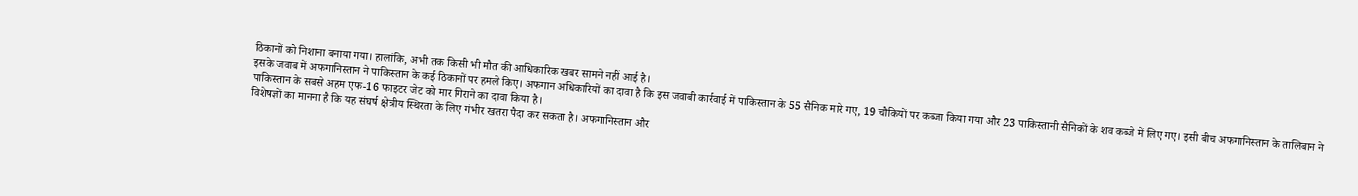ठिकानों को निशाना बनाया गया। हालांकि, अभी तक किसी भी मौत की आधिकारिक खबर सामने नहीं आई है।
इसके जवाब में अफगानिस्तान ने पाकिस्तान के कई ठिकानों पर हमले किए। अफगान अधिकारियों का दावा है कि इस जवाबी कार्रवाई में पाकिस्तान के 55 सैनिक मारे गए, 19 चौकियों पर कब्जा किया गया और 23 पाकिस्तानी सैनिकों के शव कब्जे में लिए गए। इसी बीच अफगानिस्तान के तालिबान ने पाकिस्तान के सबसे अहम एफ-16 फाइटर जेट को मार गिराने का दावा किया है।
विशेषज्ञों का मानना है कि यह संघर्ष क्षेत्रीय स्थिरता के लिए गंभीर खतरा पैदा कर सकता है। अफगानिस्तान और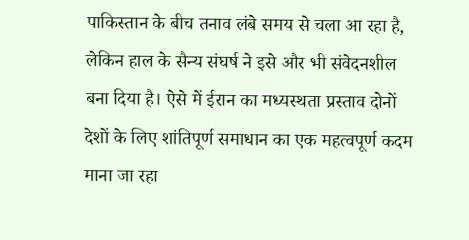पाकिस्तान के बीच तनाव लंबे समय से चला आ रहा है, लेकिन हाल के सैन्य संघर्ष ने इसे और भी संवेदनशील बना दिया है। ऐसे में ईरान का मध्यस्थता प्रस्ताव दोनों देशों के लिए शांतिपूर्ण समाधान का एक महत्वपूर्ण कदम माना जा रहा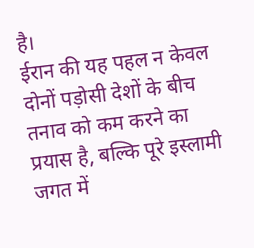है।
ईरान की यह पहल न केवल दोनों पड़ोसी देशों के बीच तनाव को कम करने का प्रयास है, बल्कि पूरे इस्लामी जगत में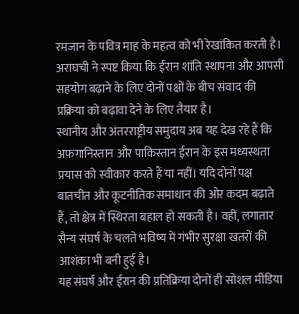रमजान के पवित्र माह के महत्व को भी रेखांकित करती है। अराघची ने स्पष्ट किया कि ईरान शांति स्थापना और आपसी सहयोग बढ़ाने के लिए दोनों पक्षों के बीच संवाद की प्रक्रिया को बढ़ावा देने के लिए तैयार है।
स्थानीय और अंतरराष्ट्रीय समुदाय अब यह देख रहे हैं कि अफगानिस्तान और पाकिस्तान ईरान के इस मध्यस्थता प्रयास को स्वीकार करते हैं या नहीं। यदि दोनों पक्ष बातचीत और कूटनीतिक समाधान की ओर कदम बढ़ाते हैं, तो क्षेत्र में स्थिरता बहाल हो सकती है। वहीं, लगातार सैन्य संघर्ष के चलते भविष्य में गंभीर सुरक्षा खतरों की आशंका भी बनी हुई है।
यह संघर्ष और ईरान की प्रतिक्रिया दोनों ही सोशल मीडिया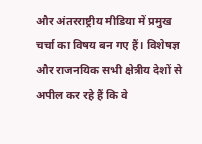और अंतरराष्ट्रीय मीडिया में प्रमुख चर्चा का विषय बन गए हैं। विशेषज्ञ और राजनयिक सभी क्षेत्रीय देशों से अपील कर रहे हैं कि वे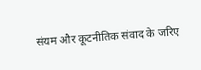संयम और कूटनीतिक संवाद के जरिए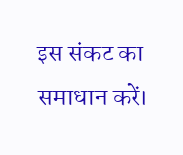इस संकट का समाधान करें।